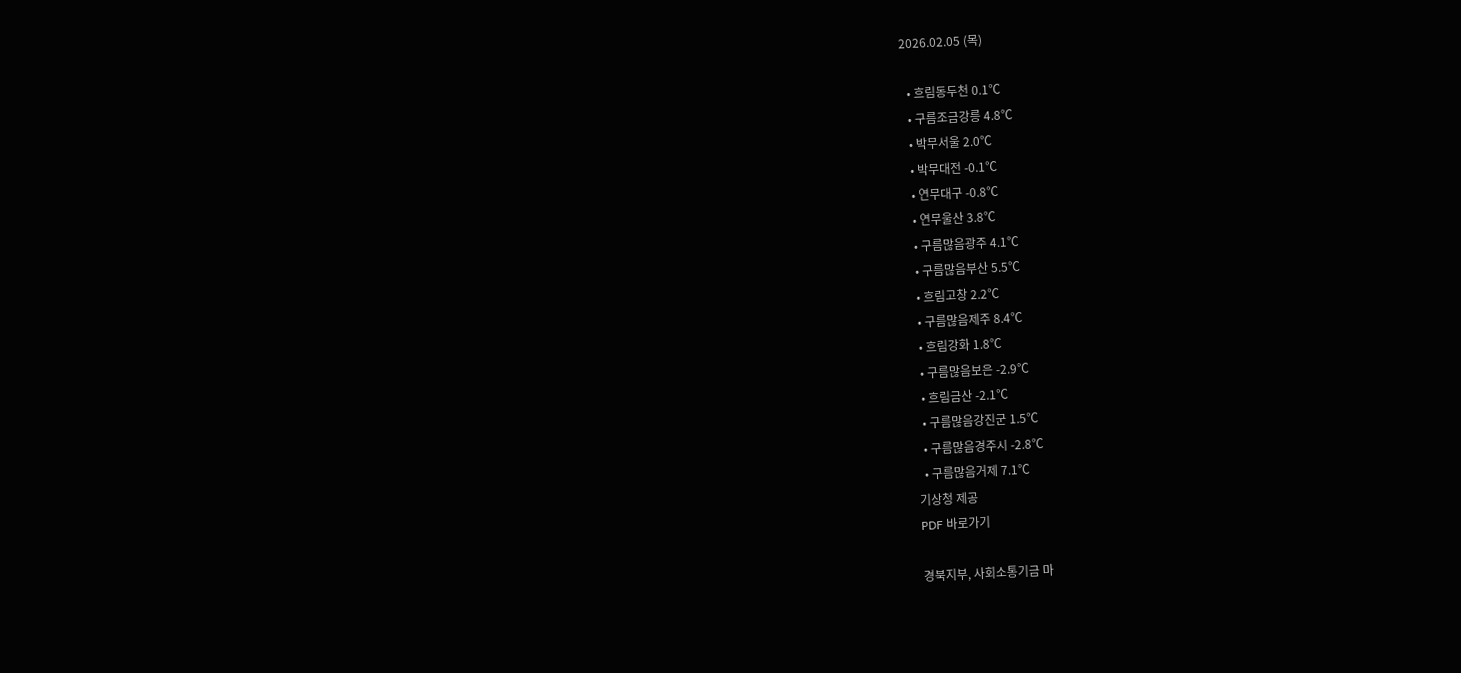2026.02.05 (목)

  • 흐림동두천 0.1℃
  • 구름조금강릉 4.8℃
  • 박무서울 2.0℃
  • 박무대전 -0.1℃
  • 연무대구 -0.8℃
  • 연무울산 3.8℃
  • 구름많음광주 4.1℃
  • 구름많음부산 5.5℃
  • 흐림고창 2.2℃
  • 구름많음제주 8.4℃
  • 흐림강화 1.8℃
  • 구름많음보은 -2.9℃
  • 흐림금산 -2.1℃
  • 구름많음강진군 1.5℃
  • 구름많음경주시 -2.8℃
  • 구름많음거제 7.1℃
기상청 제공
PDF 바로가기

경북지부, 사회소통기금 마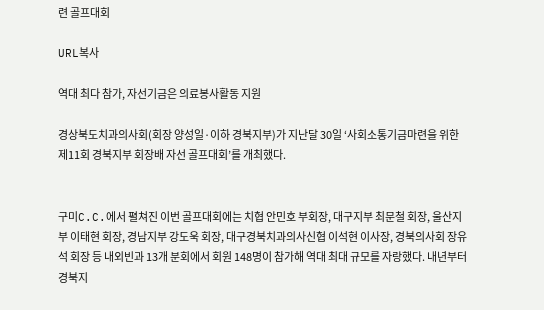련 골프대회

URL복사

역대 최다 참가, 자선기금은 의료봉사활동 지원

경상북도치과의사회(회장 양성일·이하 경북지부)가 지난달 30일 ‘사회소통기금마련을 위한 제11회 경북지부 회장배 자선 골프대회’를 개최했다.


구미C.C.에서 펼쳐진 이번 골프대회에는 치협 안민호 부회장, 대구지부 최문철 회장, 울산지부 이태현 회장, 경남지부 강도욱 회장, 대구경북치과의사신협 이석현 이사장, 경북의사회 장유석 회장 등 내외빈과 13개 분회에서 회원 148명이 참가해 역대 최대 규모를 자랑했다. 내년부터 경북지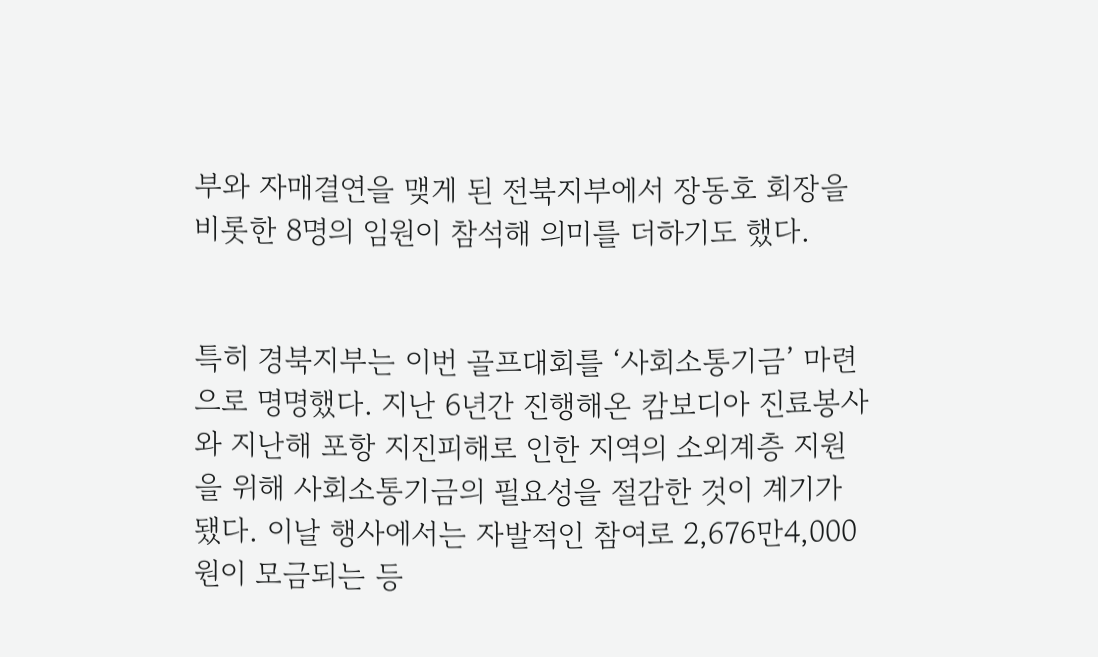부와 자매결연을 맺게 된 전북지부에서 장동호 회장을 비롯한 8명의 임원이 참석해 의미를 더하기도 했다.


특히 경북지부는 이번 골프대회를 ‘사회소통기금’ 마련으로 명명했다. 지난 6년간 진행해온 캄보디아 진료봉사와 지난해 포항 지진피해로 인한 지역의 소외계층 지원을 위해 사회소통기금의 필요성을 절감한 것이 계기가 됐다. 이날 행사에서는 자발적인 참여로 2,676만4,000원이 모금되는 등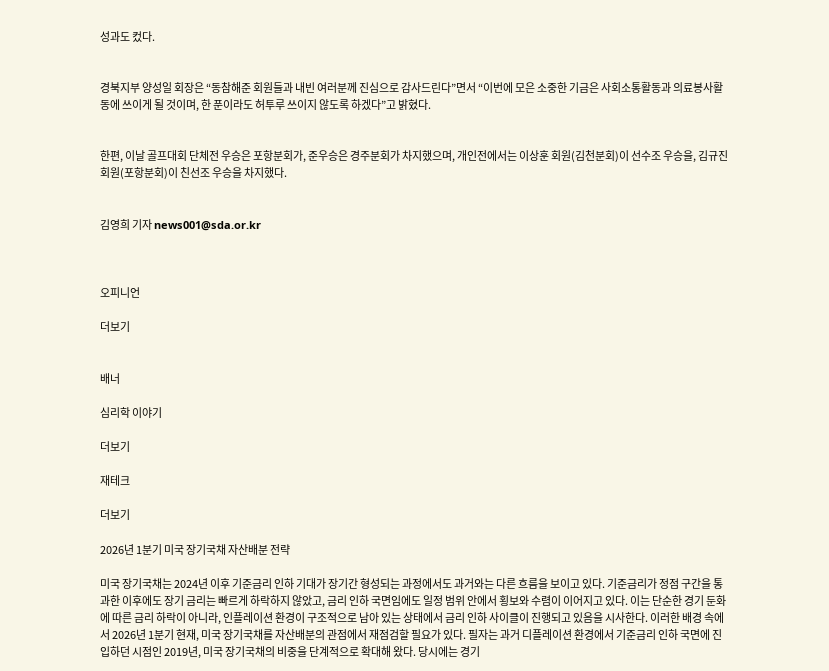성과도 컸다.


경북지부 양성일 회장은 “동참해준 회원들과 내빈 여러분께 진심으로 감사드린다”면서 “이번에 모은 소중한 기금은 사회소통활동과 의료봉사활동에 쓰이게 될 것이며, 한 푼이라도 허투루 쓰이지 않도록 하겠다”고 밝혔다.


한편, 이날 골프대회 단체전 우승은 포항분회가, 준우승은 경주분회가 차지했으며, 개인전에서는 이상훈 회원(김천분회)이 선수조 우승을, 김규진 회원(포항분회)이 친선조 우승을 차지했다.


김영희 기자 news001@sda.or.kr



오피니언

더보기


배너

심리학 이야기

더보기

재테크

더보기

2026년 1분기 미국 장기국채 자산배분 전략

미국 장기국채는 2024년 이후 기준금리 인하 기대가 장기간 형성되는 과정에서도 과거와는 다른 흐름을 보이고 있다. 기준금리가 정점 구간을 통과한 이후에도 장기 금리는 빠르게 하락하지 않았고, 금리 인하 국면임에도 일정 범위 안에서 횡보와 수렴이 이어지고 있다. 이는 단순한 경기 둔화에 따른 금리 하락이 아니라, 인플레이션 환경이 구조적으로 남아 있는 상태에서 금리 인하 사이클이 진행되고 있음을 시사한다. 이러한 배경 속에서 2026년 1분기 현재, 미국 장기국채를 자산배분의 관점에서 재점검할 필요가 있다. 필자는 과거 디플레이션 환경에서 기준금리 인하 국면에 진입하던 시점인 2019년, 미국 장기국채의 비중을 단계적으로 확대해 왔다. 당시에는 경기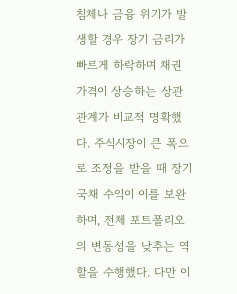침체나 금융 위기가 발생할 경우 장기 금리가 빠르게 하락하며 채권 가격이 상승하는 상관관계가 비교적 명확했다. 주식시장이 큰 폭으로 조정을 받을 때 장기국채 수익이 이를 보완하며, 전체 포트폴리오의 변동성을 낮추는 역할을 수행했다. 다만 이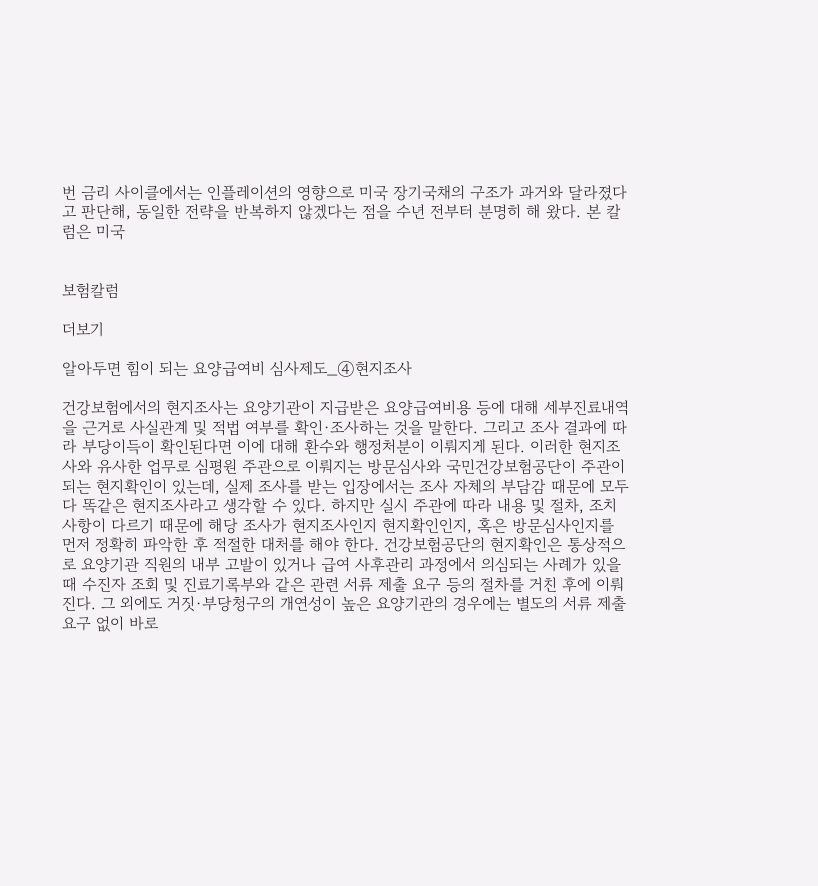번 금리 사이클에서는 인플레이션의 영향으로 미국 장기국채의 구조가 과거와 달라졌다고 판단해, 동일한 전략을 반복하지 않겠다는 점을 수년 전부터 분명히 해 왔다. 본 칼럼은 미국


보험칼럼

더보기

알아두면 힘이 되는 요양급여비 심사제도_④현지조사

건강보험에서의 현지조사는 요양기관이 지급받은 요양급여비용 등에 대해 세부진료내역을 근거로 사실관계 및 적법 여부를 확인·조사하는 것을 말한다. 그리고 조사 결과에 따라 부당이득이 확인된다면 이에 대해 환수와 행정처분이 이뤄지게 된다. 이러한 현지조사와 유사한 업무로 심평원 주관으로 이뤄지는 방문심사와 국민건강보험공단이 주관이 되는 현지확인이 있는데, 실제 조사를 받는 입장에서는 조사 자체의 부담감 때문에 모두 다 똑같은 현지조사라고 생각할 수 있다. 하지만 실시 주관에 따라 내용 및 절차, 조치사항이 다르기 때문에 해당 조사가 현지조사인지 현지확인인지, 혹은 방문심사인지를 먼저 정확히 파악한 후 적절한 대처를 해야 한다. 건강보험공단의 현지확인은 통상적으로 요양기관 직원의 내부 고발이 있거나 급여 사후관리 과정에서 의심되는 사례가 있을 때 수진자 조회 및 진료기록부와 같은 관련 서류 제출 요구 등의 절차를 거친 후에 이뤄진다. 그 외에도 거짓·부당청구의 개연성이 높은 요양기관의 경우에는 별도의 서류 제출 요구 없이 바로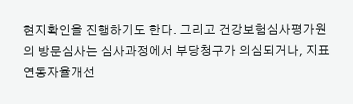현지확인을 진행하기도 한다. 그리고 건강보험심사평가원의 방문심사는 심사과정에서 부당청구가 의심되거나, 지표연동자율개선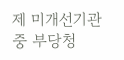제 미개선기관 중 부당청